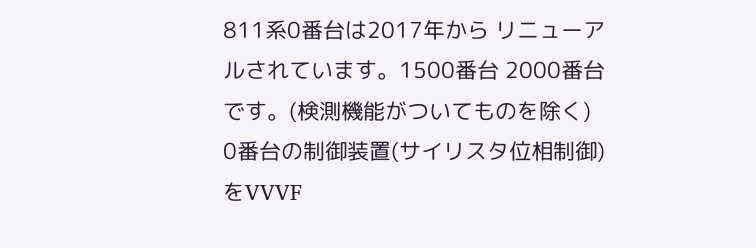811系0番台は2017年から リニューアルされています。1500番台 2000番台です。(検測機能がついてものを除く)
0番台の制御装置(サイリスタ位相制御)をVVVF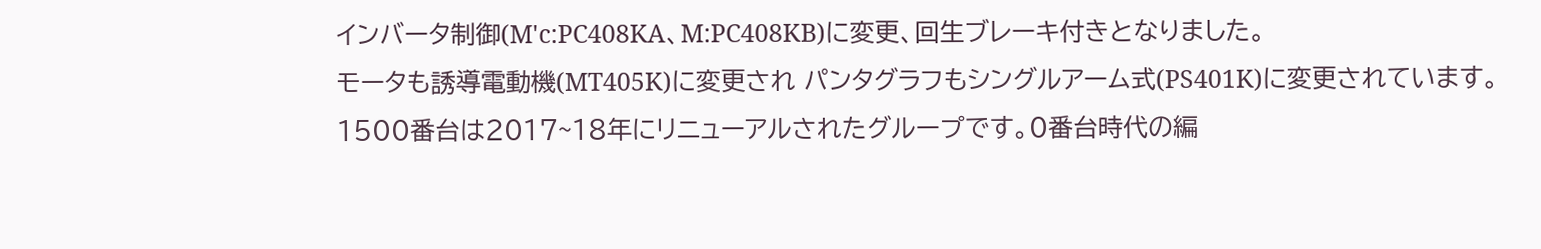インバータ制御(M'c:PC408KA、M:PC408KB)に変更、回生ブレーキ付きとなりました。
モータも誘導電動機(MT405K)に変更され パンタグラフもシングルアーム式(PS401K)に変更されています。
1500番台は2017~18年にリニューアルされたグループです。0番台時代の編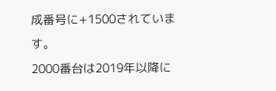成番号に+1500されています。
2000番台は2019年以降に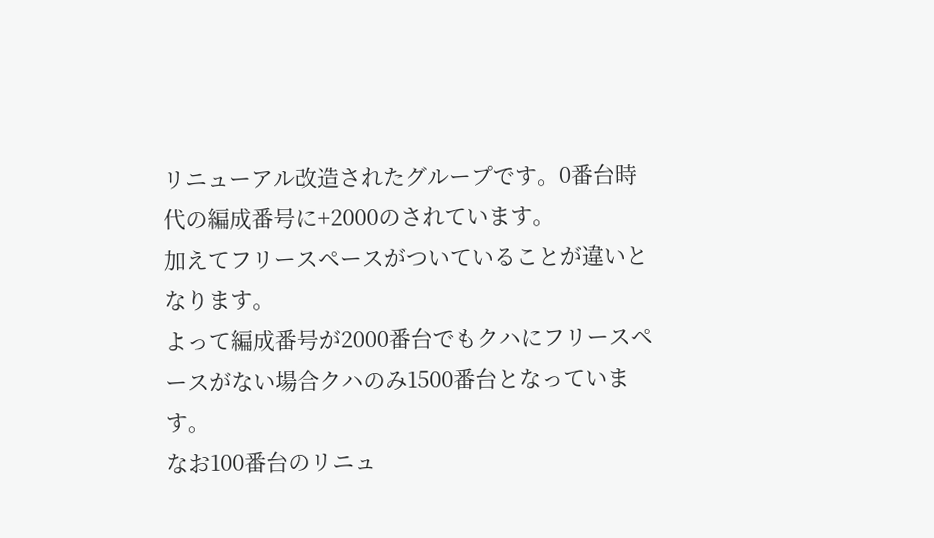リニューアル改造されたグループです。0番台時代の編成番号に+2000のされています。
加えてフリースペースがついていることが違いとなります。
よって編成番号が2000番台でもクハにフリースペースがない場合クハのみ1500番台となっています。
なお100番台のリニュ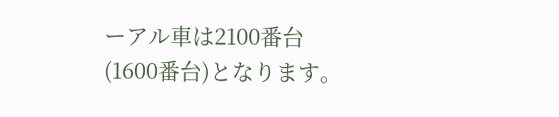ーアル車は2100番台(1600番台)となります。